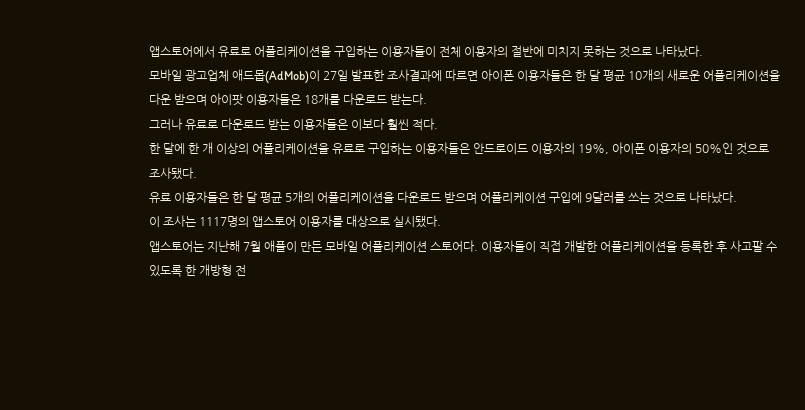앱스토어에서 유료로 어플리케이션을 구입하는 이용자들이 전체 이용자의 절반에 미치지 못하는 것으로 나타났다.
모바일 광고업체 애드몹(AdMob)이 27일 발표한 조사결과에 따르면 아이폰 이용자들은 한 달 평균 10개의 새로운 어플리케이션을 다운 받으며 아이팟 이용자들은 18개를 다운로드 받는다.
그러나 유료로 다운로드 받는 이용자들은 이보다 훨씬 적다.
한 달에 한 개 이상의 어플리케이션을 유료로 구입하는 이용자들은 안드로이드 이용자의 19%, 아이폰 이용자의 50%인 것으로 조사됐다.
유료 이용자들은 한 달 평균 5개의 어플리케이션을 다운로드 받으며 어플리케이션 구입에 9달러를 쓰는 것으로 나타났다.
이 조사는 1117명의 앱스토어 이용자를 대상으로 실시됐다.
앱스토어는 지난해 7월 애플이 만든 모바일 어플리케이션 스토어다. 이용자들이 직접 개발한 어플리케이션을 등록한 후 사고팔 수 있도록 한 개방형 전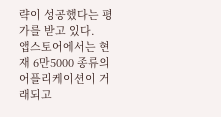략이 성공했다는 평가를 받고 있다.
앱스토어에서는 현재 6만5000 종류의 어플리케이션이 거래되고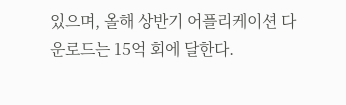있으며, 올해 상반기 어플리케이션 다운로드는 15억 회에 달한다.